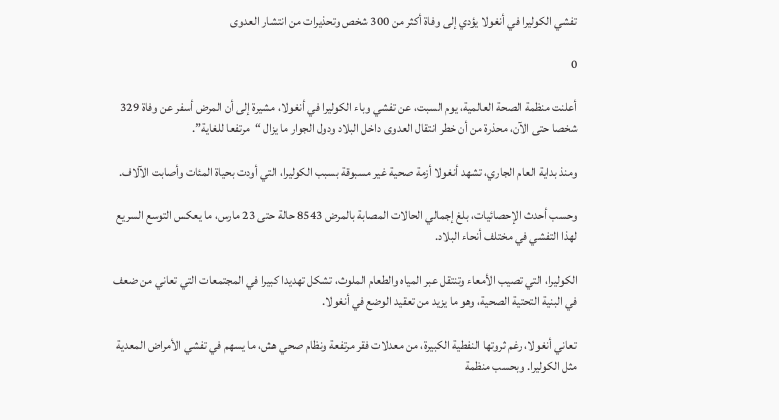تفشي الكوليرا في أنغولا يؤدي إلى وفاة أكثر من 300 شخص وتحذيرات من انتشار العدوى

0

أعلنت منظمة الصحة العالمية، يوم السبت، عن تفشي وباء الكوليرا في أنغولا، مشيرة إلى أن المرض أسفر عن وفاة 329 شخصا حتى الآن، محذرة من أن خطر انتقال العدوى داخل البلاد ودول الجوار ما يزال “مرتفعا للغاية”.

ومنذ بداية العام الجاري، تشهد أنغولا أزمة صحية غير مسبوقة بسبب الكوليرا، التي أودت بحياة المئات وأصابت الآلاف.

وحسب أحدث الإحصائيات، بلغ إجمالي الحالات المصابة بالمرض 8543 حالة حتى 23 مارس، ما يعكس التوسع السريع لهذا التفشي في مختلف أنحاء البلاد.

الكوليرا، التي تصيب الأمعاء وتنتقل عبر المياه والطعام الملوث، تشكل تهديدا كبيرا في المجتمعات التي تعاني من ضعف في البنية التحتية الصحية، وهو ما يزيد من تعقيد الوضع في أنغولا.

تعاني أنغولا، رغم ثروتها النفطية الكبيرة، من معدلات فقر مرتفعة ونظام صحي هش، ما يسهم في تفشي الأمراض المعدية مثل الكوليرا. وبحسب منظمة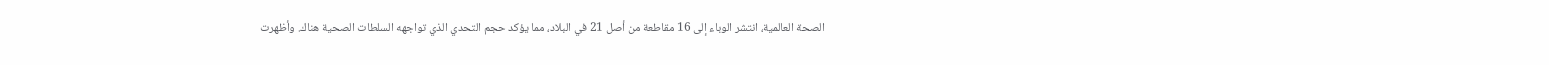الصحة العالمية، انتشر الوباء إلى 16 مقاطعة من أصل 21 في البلاد، مما يؤكد حجم التحدي الذي تواجهه السلطات الصحية هناك. وأظهرت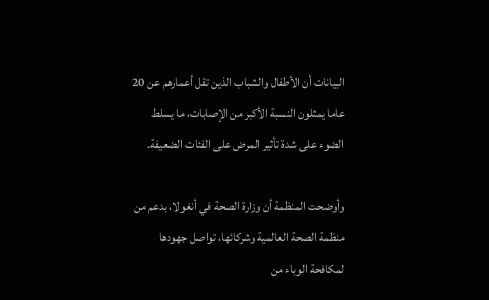البيانات أن الأطفال والشباب الذين تقل أعمارهم عن 20 عاما يمثلون النسبة الأكبر من الإصابات، ما يسلط الضوء على شدة تأثير المرض على الفئات الضعيفة.

وأوضحت المنظمة أن وزارة الصحة في أنغولا، بدعم من منظمة الصحة العالمية وشركائها، تواصل جهودها لمكافحة الوباء من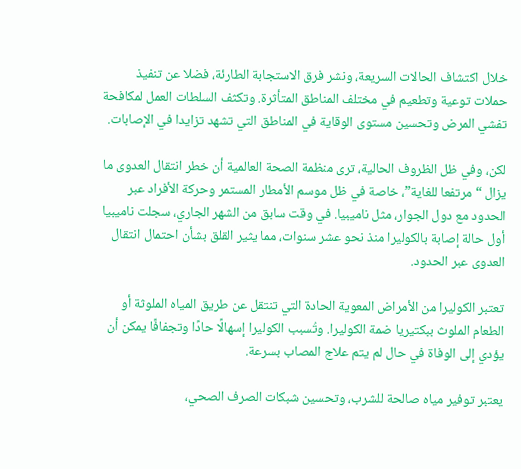خلال اكتشاف الحالات السريعة، ونشر فرق الاستجابة الطارئة، فضلا عن تنفيذ حملات توعية وتطعيم في مختلف المناطق المتأثرة. وتكثف السلطات العمل لمكافحة تفشي المرض وتحسين مستوى الوقاية في المناطق التي تشهد تزايدا في الإصابات.

لكن، وفي ظل الظروف الحالية، ترى منظمة الصحة العالمية أن خطر انتقال العدوى ما يزال “مرتفعا للغاية”، خاصة في ظل موسم الأمطار المستمر وحركة الأفراد عبر الحدود مع دول الجوار، مثل ناميبيا. في وقت سابق من الشهر الجاري، سجلت ناميبيا أول حالة إصابة بالكوليرا منذ نحو عشر سنوات، مما يثير القلق بشأن احتمال انتقال العدوى عبر الحدود.

تعتبر الكوليرا من الأمراض المعوية الحادة التي تنتقل عن طريق المياه الملوثة أو الطعام الملوث ببكتيريا ضمة الكوليرا. وتُسبب الكوليرا إسهالًا حادًا وتجفافًا يمكن أن يؤدي إلى الوفاة في حال لم يتم علاج المصاب بسرعة.

يعتبر توفير مياه صالحة للشرب، وتحسين شبكات الصرف الصحي،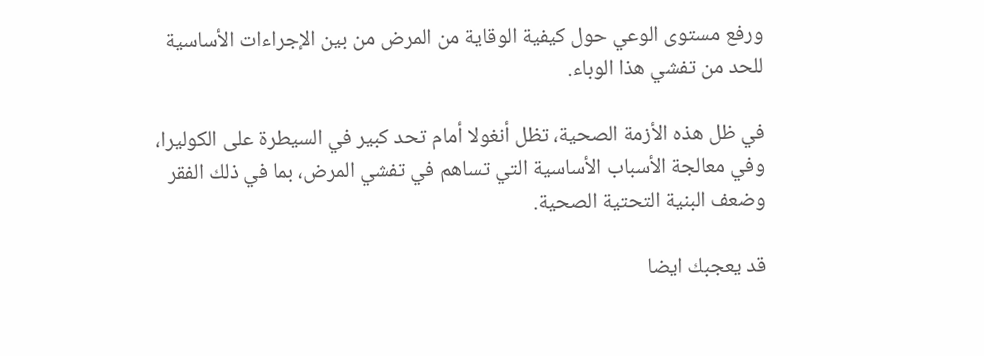ورفع مستوى الوعي حول كيفية الوقاية من المرض من بين الإجراءات الأساسية للحد من تفشي هذا الوباء.

في ظل هذه الأزمة الصحية، تظل أنغولا أمام تحد كبير في السيطرة على الكوليرا، وفي معالجة الأسباب الأساسية التي تساهم في تفشي المرض، بما في ذلك الفقر وضعف البنية التحتية الصحية.

قد يعجبك ايضا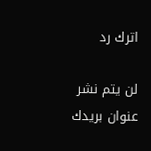اترك رد

لن يتم نشر عنوان بريدك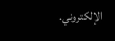الإلكتروني.